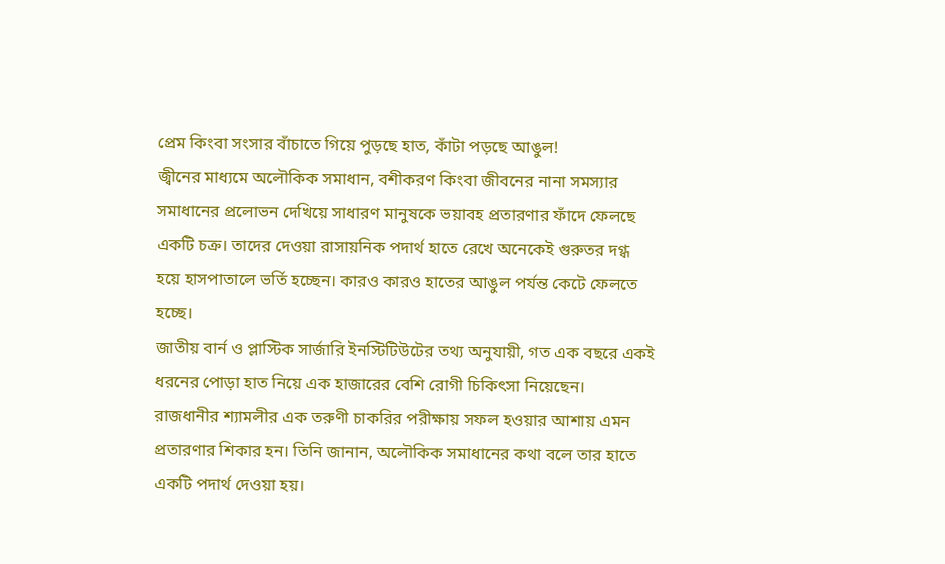প্রেম কিংবা সংসার বাঁচাতে গিয়ে পুড়ছে হাত, কাঁটা পড়ছে আঙুল!
জ্বীনের মাধ্যমে অলৌকিক সমাধান, বশীকরণ কিংবা জীবনের নানা সমস্যার সমাধানের প্রলোভন দেখিয়ে সাধারণ মানুষকে ভয়াবহ প্রতারণার ফাঁদে ফেলছে একটি চক্র। তাদের দেওয়া রাসায়নিক পদার্থ হাতে রেখে অনেকেই গুরুতর দগ্ধ হয়ে হাসপাতালে ভর্তি হচ্ছেন। কারও কারও হাতের আঙুল পর্যন্ত কেটে ফেলতে হচ্ছে।
জাতীয় বার্ন ও প্লাস্টিক সার্জারি ইনস্টিটিউটের তথ্য অনুযায়ী, গত এক বছরে একই ধরনের পোড়া হাত নিয়ে এক হাজারের বেশি রোগী চিকিৎসা নিয়েছেন।
রাজধানীর শ্যামলীর এক তরুণী চাকরির পরীক্ষায় সফল হওয়ার আশায় এমন প্রতারণার শিকার হন। তিনি জানান, অলৌকিক সমাধানের কথা বলে তার হাতে একটি পদার্থ দেওয়া হয়।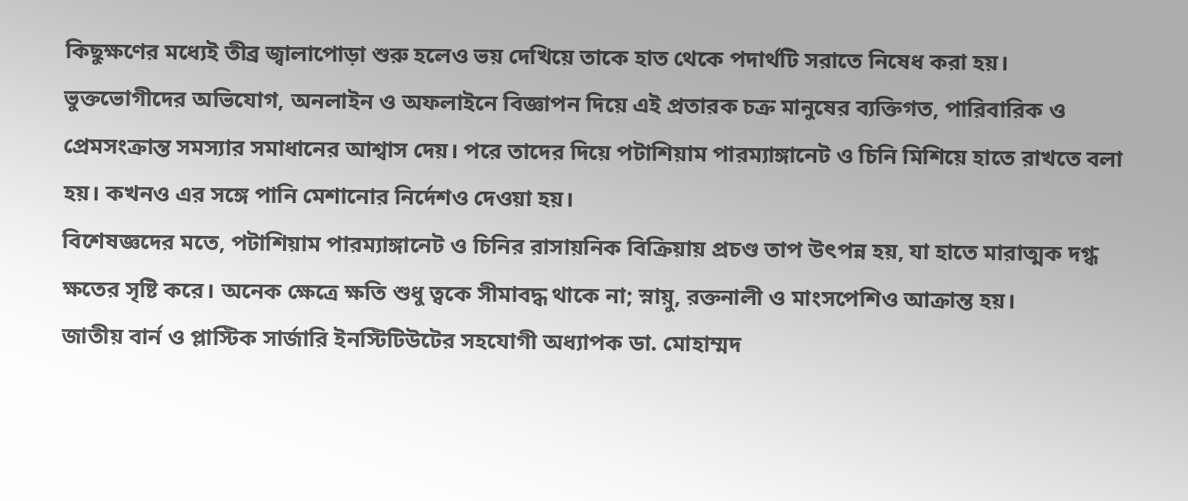কিছুক্ষণের মধ্যেই তীব্র জ্বালাপোড়া শুরু হলেও ভয় দেখিয়ে তাকে হাত থেকে পদার্থটি সরাতে নিষেধ করা হয়।
ভুক্তভোগীদের অভিযোগ, অনলাইন ও অফলাইনে বিজ্ঞাপন দিয়ে এই প্রতারক চক্র মানুষের ব্যক্তিগত, পারিবারিক ও প্রেমসংক্রান্ত সমস্যার সমাধানের আশ্বাস দেয়। পরে তাদের দিয়ে পটাশিয়াম পারম্যাঙ্গানেট ও চিনি মিশিয়ে হাতে রাখতে বলা হয়। কখনও এর সঙ্গে পানি মেশানোর নির্দেশও দেওয়া হয়।
বিশেষজ্ঞদের মতে, পটাশিয়াম পারম্যাঙ্গানেট ও চিনির রাসায়নিক বিক্রিয়ায় প্রচণ্ড তাপ উৎপন্ন হয়, যা হাতে মারাত্মক দগ্ধ ক্ষতের সৃষ্টি করে। অনেক ক্ষেত্রে ক্ষতি শুধু ত্বকে সীমাবদ্ধ থাকে না; স্নায়ু, রক্তনালী ও মাংসপেশিও আক্রান্ত হয়।
জাতীয় বার্ন ও প্লাস্টিক সার্জারি ইনস্টিটিউটের সহযোগী অধ্যাপক ডা. মোহাম্মদ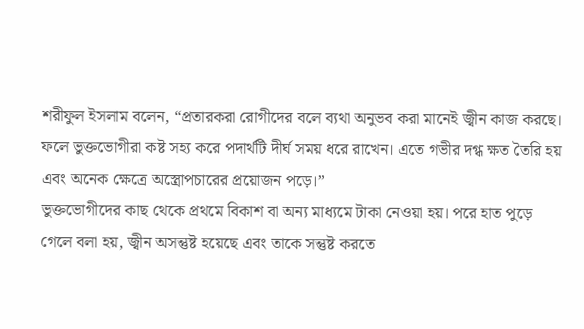শরীফুল ইসলাম বলেন, “প্রতারকরা রোগীদের বলে ব্যথা অনুভব করা মানেই জ্বীন কাজ করছে। ফলে ভুক্তভোগীরা কষ্ট সহ্য করে পদার্থটি দীর্ঘ সময় ধরে রাখেন। এতে গভীর দগ্ধ ক্ষত তৈরি হয় এবং অনেক ক্ষেত্রে অস্ত্রোপচারের প্রয়োজন পড়ে।”
ভুক্তভোগীদের কাছ থেকে প্রথমে বিকাশ বা অন্য মাধ্যমে টাকা নেওয়া হয়। পরে হাত পুড়ে গেলে বলা হয়, জ্বীন অসন্তুষ্ট হয়েছে এবং তাকে সন্তুষ্ট করতে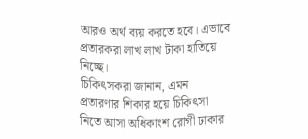আরও অর্থ ব্যয় করতে হবে। এভাবে প্রতারকরা লাখ লাখ টাকা হাতিয়ে নিচ্ছে।
চিকিৎসকরা জানান, এমন প্রতারণার শিকার হয়ে চিকিৎসা নিতে আসা অধিকাংশ রোগী ঢাকার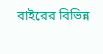বাইরের বিভিন্ন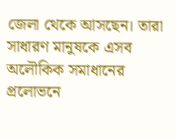জেলা থেকে আসছেন। তারা সাধারণ মানুষকে এসব অলৌকিক সমাধানের প্রলোভনে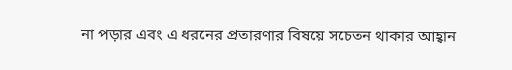না পড়ার এবং এ ধরনের প্রতারণার বিষয়ে সচেতন থাকার আহ্বান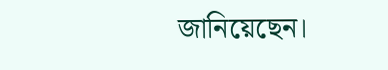জানিয়েছেন।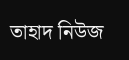তাহাদ নিউজ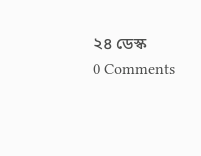২৪ ডেস্ক
0 Comments